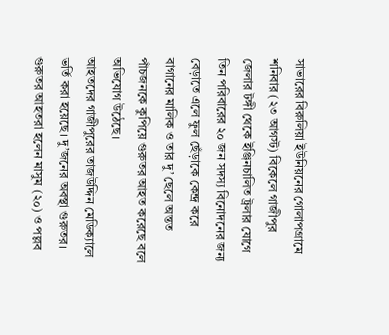সাভারের বিরুলিয়া ইউনিয়নের গোলাপগ্রামে শনিবার (২৩ আগস্ট) বিকেলে গাজীপুর জেলার টঙ্গী থেকে ইঞ্জিনচালিত ট্রলার যোগে তিন পরিবারের ২০ জন সদস্য বিনোদনের জন্য বেড়াতে এলে ফুল ছেঁড়াকে কেন্দ্র করে বাগানের মালিক ও তার দু’ ছেলে অন্তত পাঁচজনকে কুপিয়ে গুরুতর আহত করেছে বলে অভিযোগ উঠেছে।
আহতদের গাজীপুরের তাজউদ্দিন মেডিক্যালে ভর্তি করা হয়েছে। দু’জনের অবস্থা গুরুতর। গুরুতর আহতরা হলেন মাসুম (২০) ও পল্লব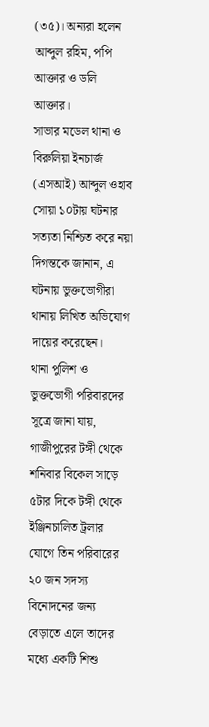(৩৫)। অন্যরা হলেন আব্দুল রহিম, পপি আক্তার ও ডলি আক্তার।
সাভার মডেল থানা ও বিরুলিয়া ইনচার্জ (এসআই) আব্দুল ওহাব সোয়া ১০টায় ঘটনার সত্যতা নিশ্চিত করে নয়া দিগন্তকে জানান, এ ঘটনায় ভুক্তভোগীরা থানায় লিখিত অভিযোগ দায়ের করেছেন।
থানা পুলিশ ও ভুক্তভোগী পরিবারদের সূত্রে জানা যায়, গাজীপুরের টঙ্গী থেকে শনিবার বিকেল সাড়ে ৫টার দিকে টঙ্গী থেকে ইঞ্জিনচালিত ট্রলার যোগে তিন পরিবারের ২০ জন সদস্য বিনোদনের জন্য বেড়াতে এলে তাদের মধ্যে একটি শিশু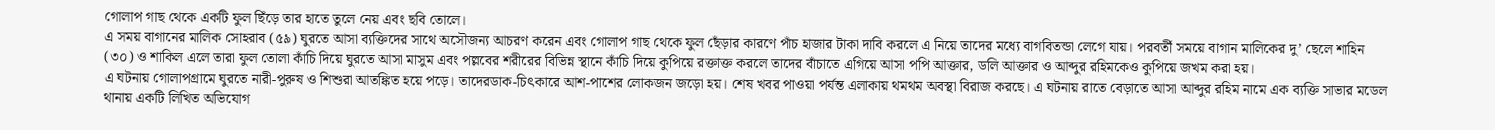গোলাপ গাছ থেকে একটি ফুল ছিঁড়ে তার হাতে তুলে নেয় এবং ছবি তোলে।
এ সময় বাগানের মালিক সোহরাব (৫৯) ঘুরতে আসা ব্যক্তিদের সাথে অসৌজন্য আচরণ করেন এবং গোলাপ গাছ থেকে ফুল ছেঁড়ার কারণে পাঁচ হাজার টাকা দাবি করলে এ নিয়ে তাদের মধ্যে বাগবিতন্ডা লেগে যায়। পরবর্তী সময়ে বাগান মালিকের দু’ ছেলে শাহিন (৩০) ও শাকিল এলে তারা ফুল তোলা কাঁচি দিয়ে ঘুরতে আসা মাসুম এবং পল্লবের শরীরের বিভিন্ন স্থানে কাঁচি দিয়ে কুপিয়ে রক্তাক্ত করলে তাদের বাঁচাতে এগিয়ে আসা পপি আক্তার, ডলি আক্তার ও আব্দুর রহিমকেও কুপিয়ে জখম করা হয়।
এ ঘটনায় গোলাপগ্রামে ঘুরতে নারী-পুরুষ ও শিশুরা আতঙ্কিত হয়ে পড়ে। তাদেরডাক-চিৎকারে আশ-পাশের লোকজন জড়ো হয়। শেষ খবর পাওয়া পর্যন্ত এলাকায় থমথম অবস্থা বিরাজ করছে। এ ঘটনায় রাতে বেড়াতে আসা আব্দুর রহিম নামে এক ব্যক্তি সাভার মডেল থানায় একটি লিখিত অভিযোগ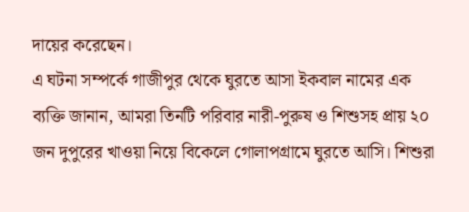দায়ের করেছেন।
এ ঘটনা সম্পর্কে গাজীপুর থেকে ঘুরতে আসা ইকবাল নামের এক ব্যক্তি জানান, আমরা তিনটি পরিবার নারী-পুরুষ ও শিশুসহ প্রায় ২০ জন দুপুরের খাওয়া নিয়ে বিকেলে গোলাপগ্রামে ঘুরতে আসি। শিশুরা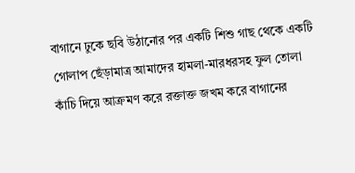বাগানে ঢুকে ছবি উঠানোর পর একটি শিশু গাছ থেকে একটি গোলাপ ছেঁড়ামাত্র আমাদের হামলা-মারধরসহ ফুল তোলা কাঁচি দিয়ে আক্রমণ করে রক্তাক্ত জখম করে বাগানের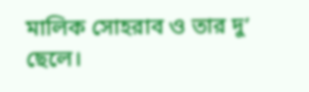মালিক সোহরাব ও তার দু’ ছেলে।